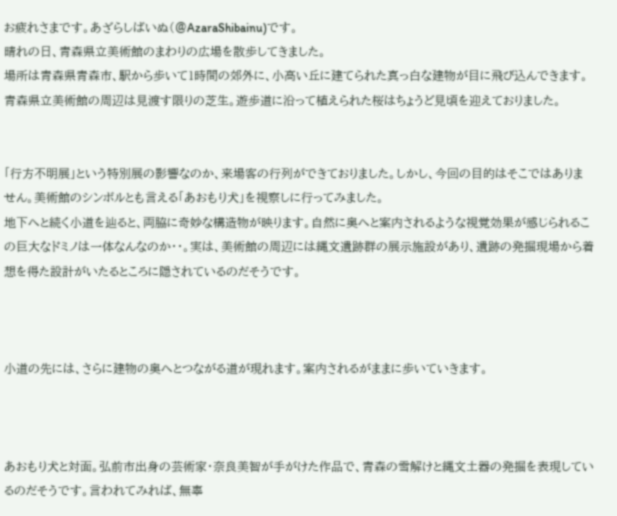お疲れさまです。あざらしばいぬ(@AzaraShibainu)です。
晴れの日、青森県立美術館のまわりの広場を散歩してきました。
場所は青森県青森市、駅から歩いて1時間の郊外に、小高い丘に建てられた真っ白な建物が目に飛び込んできます。青森県立美術館の周辺は見渡す限りの芝生。遊歩道に沿って植えられた桜はちょうど見頃を迎えておりました。


「行方不明展」という特別展の影響なのか、来場客の行列ができておりました。しかし、今回の目的はそこではありません。美術館のシンボルとも言える「あおもり犬」を視察しに行ってみました。
地下へと続く小道を辿ると、両脇に奇妙な構造物が映ります。自然に奥へと案内されるような視覚効果が感じられるこの巨大なドミノは一体なんなのか・・。実は、美術館の周辺には縄文遺跡群の展示施設があり、遺跡の発掘現場から着想を得た設計がいたるところに隠されているのだそうです。



小道の先には、さらに建物の奥へとつながる道が現れます。案内されるがままに歩いていきます。



あおもり犬と対面。弘前市出身の芸術家・奈良美智が手がけた作品で、青森の雪解けと縄文土器の発掘を表現しているのだそうです。言われてみれば、無辜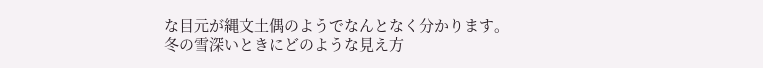な目元が縄文土偶のようでなんとなく分かります。冬の雪深いときにどのような見え方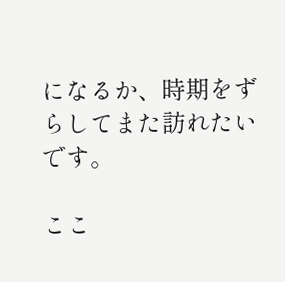になるか、時期をずらしてまた訪れたいです。

ここ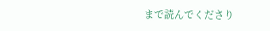まで読んでくださり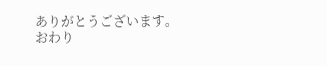ありがとうございます。
おわり